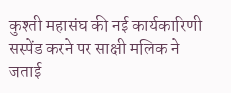कुश्ती महासंघ की नई कार्यकारिणी सस्पेंड करने पर साक्षी मलिक ने जताई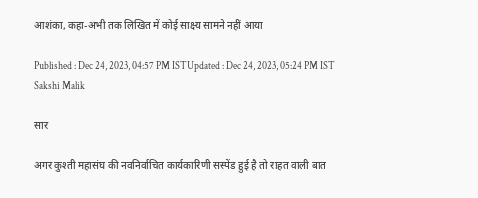आशंका, कहा-अभी तक लिखित में कोई साक्ष्य सामने नहीं आया

Published : Dec 24, 2023, 04:57 PM ISTUpdated : Dec 24, 2023, 05:24 PM IST
Sakshi Malik

सार

अगर कुश्ती महासंघ की नवनिर्वाचित कार्यकारिणी सस्पेंड हुई है तो राहत वाली बात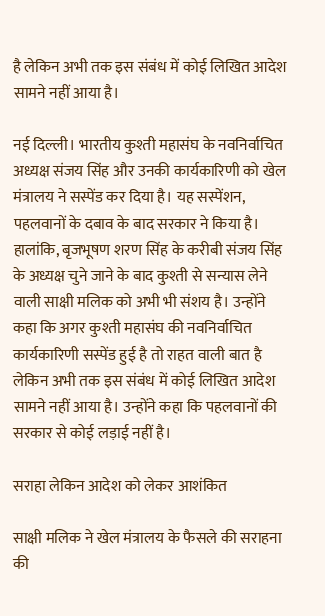है लेकिन अभी तक इस संबंध में कोई लिखित आदेश सामने नहीं आया है।

नई दिल्ली। भारतीय कुश्ती महासंघ के नवनिर्वाचित अध्यक्ष संजय सिंह और उनकी कार्यकारिणी को खेल मंत्रालय ने सस्पेंड कर दिया है। यह सस्पेंशन, पहलवानों के दबाव के बाद सरकार ने किया है। हालांकि, बृजभूषण शरण सिंह के करीबी संजय सिंह के अध्यक्ष चुने जाने के बाद कुश्ती से सन्यास लेने वाली साक्षी मलिक को अभी भी संशय है। उन्होंने कहा कि अगर कुश्ती महासंघ की नवनिर्वाचित कार्यकारिणी सस्पेंड हुई है तो राहत वाली बात है लेकिन अभी तक इस संबंध में कोई लिखित आदेश सामने नहीं आया है। उन्होंने कहा कि पहलवानों की सरकार से कोई लड़ाई नहीं है।

सराहा लेकिन आदेश को लेकर आशंकित

साक्षी मलिक ने खेल मंत्रालय के फैसले की सराहना की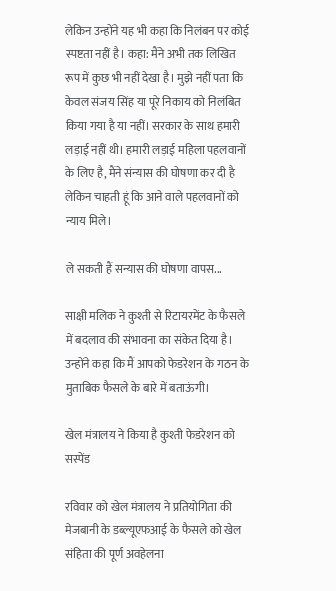लेकिन उन्होंने यह भी कहा कि निलंबन पर कोई स्पष्टता नहीं है। कहा: मैंने अभी तक लिखित रूप में कुछ भी नहीं देखा है। मुझे नहीं पता कि केवल संजय सिंह या पूरे निकाय को निलंबित किया गया है या नहीं। सरकार के साथ हमारी लड़ाई नहीं थी। हमारी लड़ाई महिला पहलवानों के लिए है, मैंने संन्यास की घोषणा कर दी है लेकिन चाहती हूं कि आने वाले पहलवानों को न्याय मिले।

ले सकती हैं सन्यास की घोषणा वापस...

साक्षी मलिक ने कुश्ती से रिटायरमेंट के फैसले में बदलाव की संभावना का संकेत दिया है। उन्होंने कहा कि मैं आपको फेडरेशन के गठन के मुताबिक फैसले के बारे में बताऊंगी।

खेल मंत्रालय ने किया है कुश्ती फेडरेशन को सस्पेंड

रविवार को खेल मंत्रालय ने प्रतियोगिता की मेजबानी के डब्ल्यूएफआई के फैसले को खेल संहिता की पूर्ण अवहेलना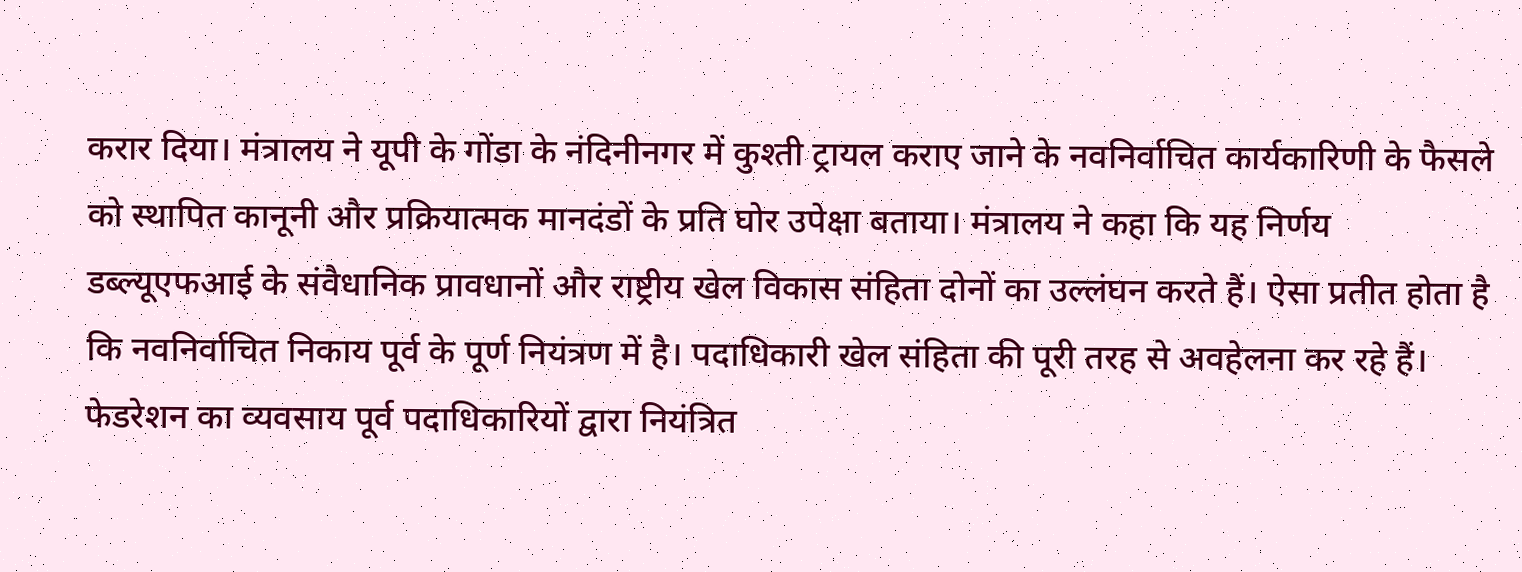करार दिया। मंत्रालय ने यूपी के गोंडा के नंदिनीनगर में कुश्ती ट्रायल कराए जाने के नवनिर्वाचित कार्यकारिणी के फैसले को स्थापित कानूनी और प्रक्रियात्मक मानदंडों के प्रति घोर उपेक्षा बताया। मंत्रालय ने कहा कि यह निर्णय डब्ल्यूएफआई के संवैधानिक प्रावधानों और राष्ट्रीय खेल विकास संहिता दोनों का उल्लंघन करते हैं। ऐसा प्रतीत होता है कि नवनिर्वाचित निकाय पूर्व के पूर्ण नियंत्रण में है। पदाधिकारी खेल संहिता की पूरी तरह से अवहेलना कर रहे हैं। फेडरेशन का व्यवसाय पूर्व पदाधिकारियों द्वारा नियंत्रित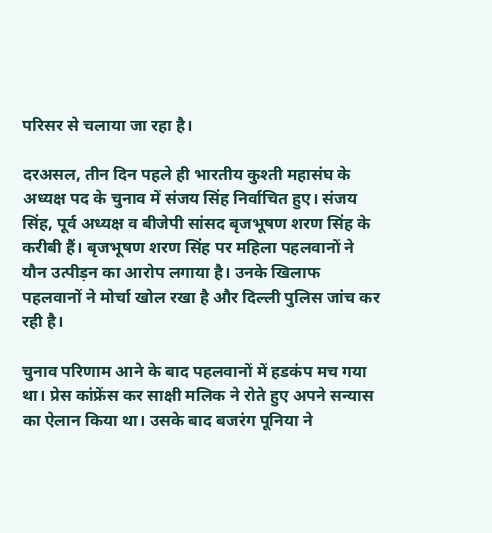परिसर से चलाया जा रहा है।

दरअसल, तीन दिन पहले ही भारतीय कुश्ती महासंघ के अध्यक्ष पद के चुनाव में संजय सिंह निर्वाचित हुए। संजय सिंह, पूर्व अध्यक्ष व बीजेपी सांसद बृजभूषण शरण सिंह के करीबी हैं। बृजभूषण शरण सिंह पर महिला पहलवानों ने यौन उत्पीड़न का आरोप लगाया है। उनके खिलाफ पहलवानों ने मोर्चा खोल रखा है और दिल्ली पुलिस जांच कर रही है।

चुनाव परिणाम आने के बाद पहलवानों में हडकंप मच गया था। प्रेस कांफ्रेंस कर साक्षी मलिक ने रोते हुए अपने सन्यास का ऐलान किया था। उसके बाद बजरंग पूनिया ने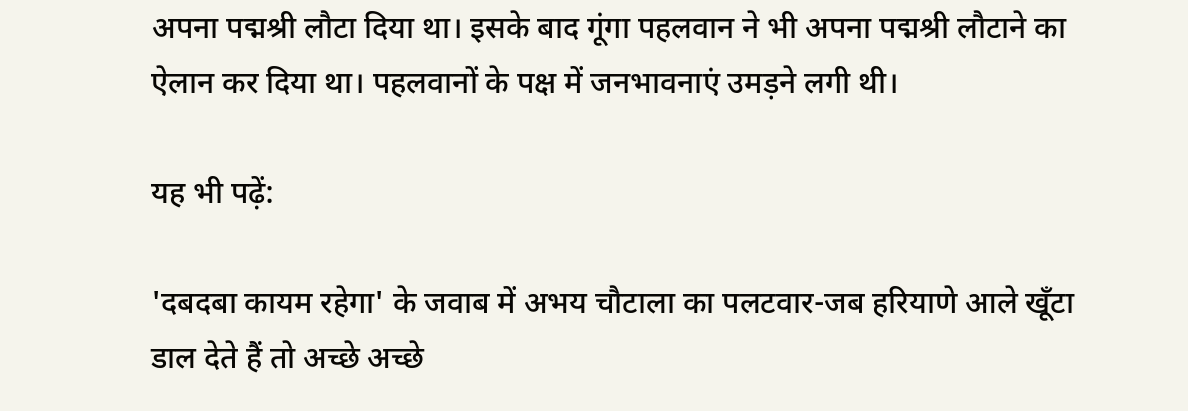अपना पद्मश्री लौटा दिया था। इसके बाद गूंगा पहलवान ने भी अपना पद्मश्री लौटाने का ऐलान कर दिया था। पहलवानों के पक्ष में जनभावनाएं उमड़ने लगी थी।

यह भी पढ़ें:

'दबदबा कायम रहेगा' के जवाब में अभय चौटाला का पलटवार-जब हरियाणे आले खूँटा डाल देते हैं तो अच्छे अच्छे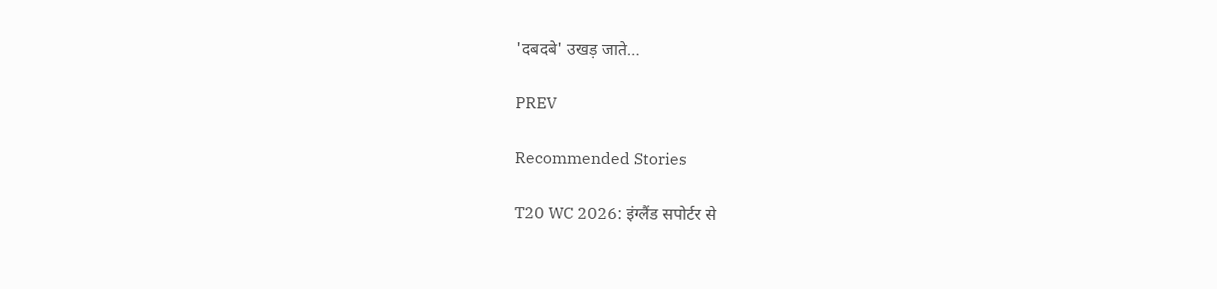'दबदबे' उखड़ जाते…

PREV

Recommended Stories

T20 WC 2026: इंग्लैंड सपोर्टर से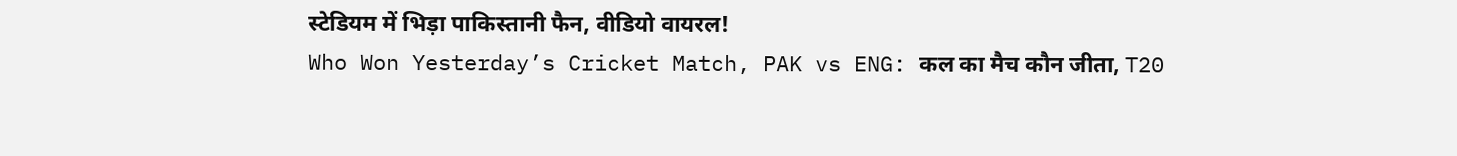स्टेडियम में भिड़ा पाकिस्तानी फैन, वीडियो वायरल!
Who Won Yesterday’s Cricket Match, PAK vs ENG: कल का मैच कौन जीता, T20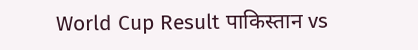World Cup Result पाकिस्तान vs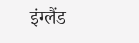इंग्लैंड